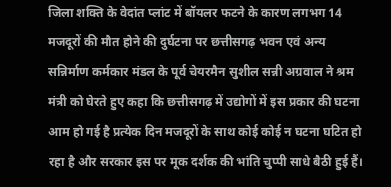जिला शक्ति के वेदांत प्लांट में बॉयलर फटने के कारण लगभग 14 मजदूरों की मौत होने की दुर्घटना पर छत्तीसगढ़ भवन एवं अन्य सन्निर्माण कर्मकार मंडल के पूर्व चेयरमैन सुशील सन्नी अग्रवाल ने श्रम मंत्री को घेरते हुए कहा कि छत्तीसगढ़ में उद्योगों में इस प्रकार की घटना आम हो गई है प्रत्येक दिन मजदूरों के साथ कोई कोई न घटना घटित हो रहा है और सरकार इस पर मूक दर्शक की भांति चुप्पी साधे बैठी हुई हैं।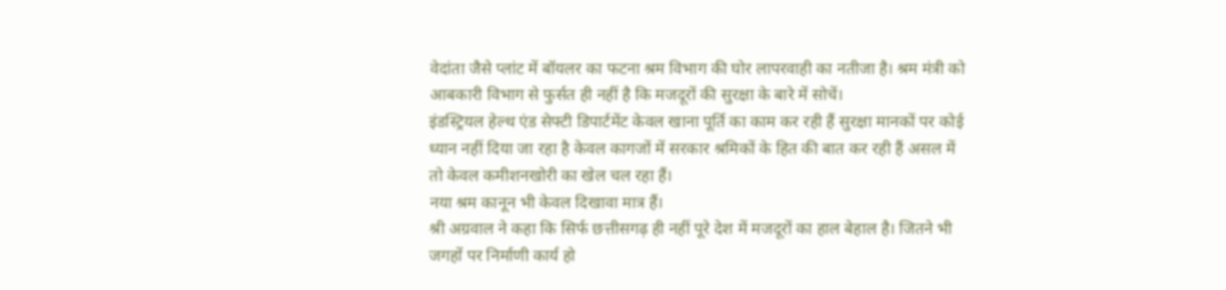वेदांता जैसे प्लांट में बॉयलर का फटना श्रम विभाग की घोर लापरवाही का नतीजा है। श्रम मंत्री को आबकारी विभाग से फुर्सत ही नहीं है कि मजदूरों की सुरक्षा के बारे में सोचें।
इंडस्ट्रियल हेल्थ एंड सेफ्टी डिपार्टमेंट केवल खाना पूर्ति का काम कर रही हैं सुरक्षा मानकों पर कोई ध्यान नहीं दिया जा रहा है केवल कागजों में सरकार श्रमिकों के हित की बात कर रही हैं असल में तो केवल कमीशनखोरी का खेल चल रहा हैं।
नया श्रम कानून भी केवल दिखावा मात्र हैं।
श्री अग्रवाल ने कहा कि सिर्फ छत्तीसगढ़ ही नहीं पूरे देश में मजदूरों का हाल बेहाल है। जितने भी जगहों पर निर्माणी कार्य हो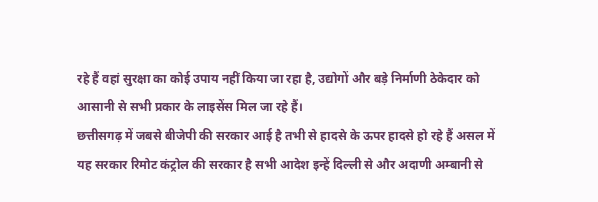रहे हैं वहां सुरक्षा का कोई उपाय नहीं किया जा रहा है, उद्योगों और बड़े निर्माणी ठेकेदार को आसानी से सभी प्रकार के लाइसेंस मिल जा रहे हैं।
छत्तीसगढ़ में जबसे बीजेपी की सरकार आई है तभी से हादसे के ऊपर हादसे हो रहे हैं असल में यह सरकार रिमोट कंट्रोल की सरकार है सभी आदेश इन्हें दिल्ली से और अदाणी अम्बानी से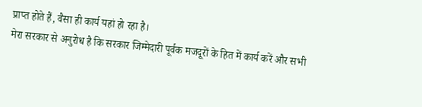प्राप्त होते हैं, वैसा ही कार्य यहां हो रहा है।
मेरा सरकार से अनुरोध है कि सरकार जिम्मेदारी पूर्वक मजदूरों के हित में कार्य करें और सभी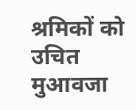श्रमिकों को उचित मुआवजा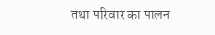तथा परिवार का पालन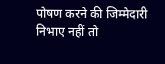पोषण करने की जिम्मेदारी निभाए नहीं तो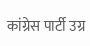कांग्रेस पार्टी उग्र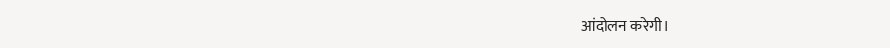आंदोलन करेगी।